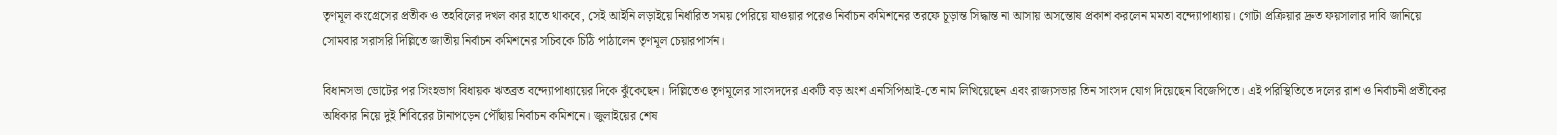তৃণমূল কংগ্রেসের প্রতীক ও তহবিলের দখল কার হাতে থাকবে, সেই আইনি লড়াইয়ে নির্ধারিত সময় পেরিয়ে যাওয়ার পরেও নির্বাচন কমিশনের তরফে চূড়ান্ত সিদ্ধান্ত না আসায় অসন্তোষ প্রকাশ করলেন মমতা বন্দ্যোপাধ্যায়। গোটা প্রক্রিয়ার দ্রুত ফয়সালার দাবি জানিয়ে সোমবার সরাসরি দিল্লিতে জাতীয় নির্বাচন কমিশনের সচিবকে চিঠি পাঠালেন তৃণমূল চেয়ারপার্সন।

বিধানসভা ভোটের পর সিংহভাগ বিধায়ক ঋতব্রত বন্দ্যোপাধ্যায়ের দিকে ঝুঁকেছেন। দিল্লিতেও তৃণমূলের সাংসদদের একটি বড় অংশ এনসিপিআই-তে নাম লিখিয়েছেন এবং রাজ্যসভার তিন সাংসদ যোগ দিয়েছেন বিজেপিতে। এই পরিস্থিতিতে দলের রাশ ও নির্বাচনী প্রতীকের অধিকার নিয়ে দুই শিবিরের টানাপড়েন পৌঁছায় নির্বাচন কমিশনে। জুলাইয়ের শেষ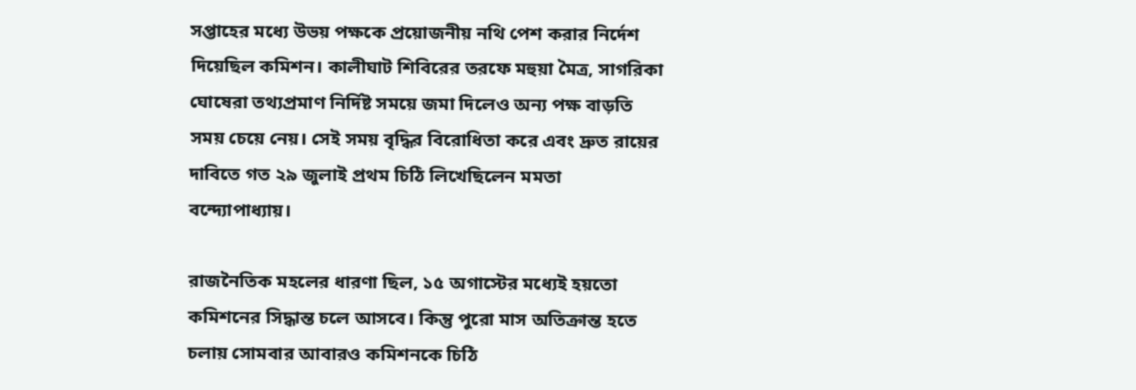সপ্তাহের মধ্যে উভয় পক্ষকে প্রয়োজনীয় নথি পেশ করার নির্দেশ দিয়েছিল কমিশন। কালীঘাট শিবিরের তরফে মহুয়া মৈত্র, সাগরিকা ঘোষেরা তথ্যপ্রমাণ নির্দিষ্ট সময়ে জমা দিলেও অন্য পক্ষ বাড়তি সময় চেয়ে নেয়। সেই সময় বৃদ্ধির বিরোধিতা করে এবং দ্রুত রায়ের দাবিতে গত ২৯ জুলাই প্রথম চিঠি লিখেছিলেন মমতা বন্দ্যোপাধ্যায়।

রাজনৈতিক মহলের ধারণা ছিল, ১৫ অগাস্টের মধ্যেই হয়তো কমিশনের সিদ্ধান্ত চলে আসবে। কিন্তু পুরো মাস অতিক্রান্ত হতে চলায় সোমবার আবারও কমিশনকে চিঠি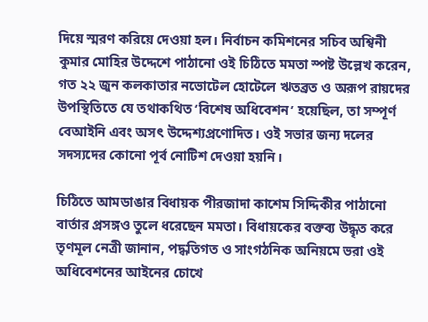দিয়ে স্মরণ করিয়ে দেওয়া হল। নির্বাচন কমিশনের সচিব অশ্বিনী কুমার মোহির উদ্দেশে পাঠানো ওই চিঠিতে মমতা স্পষ্ট উল্লেখ করেন, গত ২২ জুন কলকাতার নভোটেল হোটেলে ঋতব্রত ও অরূপ রায়দের উপস্থিতিতে যে তথাকথিত ‘বিশেষ অধিবেশন’ হয়েছিল, তা সম্পূর্ণ বেআইনি এবং অসৎ উদ্দেশ্যপ্রণোদিত। ওই সভার জন্য দলের সদস্যদের কোনো পূর্ব নোটিশ দেওয়া হয়নি।

চিঠিতে আমডাঙার বিধায়ক পীরজাদা কাশেম সিদ্দিকীর পাঠানো বার্তার প্রসঙ্গও তুলে ধরেছেন মমতা। বিধায়কের বক্তব্য উদ্ধৃত করে তৃণমূল নেত্রী জানান, পদ্ধতিগত ও সাংগঠনিক অনিয়মে ভরা ওই অধিবেশনের আইনের চোখে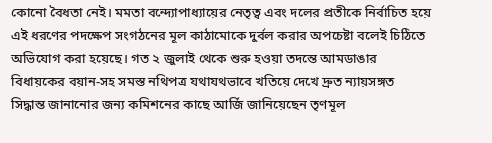কোনো বৈধতা নেই। মমতা বন্দ্যোপাধ্যায়ের নেতৃত্ব এবং দলের প্রতীকে নির্বাচিত হয়ে এই ধরণের পদক্ষেপ সংগঠনের মূল কাঠামোকে দুর্বল করার অপচেষ্টা বলেই চিঠিতে অভিযোগ করা হয়েছে। গত ২ জুলাই থেকে শুরু হওয়া তদন্তে আমডাঙার বিধায়কের বয়ান-সহ সমস্ত নথিপত্র যথাযথভাবে খতিয়ে দেখে দ্রুত ন্যায়সঙ্গত সিদ্ধান্ত জানানোর জন্য কমিশনের কাছে আর্জি জানিয়েছেন তৃণমূল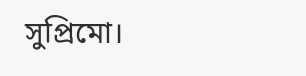সুপ্রিমো।